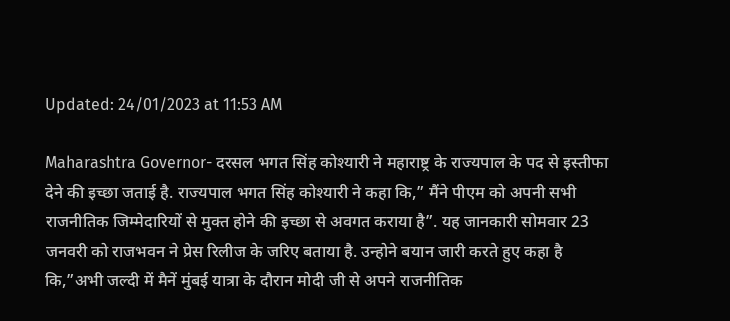Updated: 24/01/2023 at 11:53 AM

Maharashtra Governor- दरसल भगत सिंह कोश्यारी ने महाराष्ट्र के राज्यपाल के पद से इस्तीफा देने की इच्छा जताई है. राज्यपाल भगत सिंह कोश्यारी ने कहा कि,” मैंने पीएम को अपनी सभी राजनीतिक जिम्मेदारियों से मुक्त होने की इच्छा से अवगत कराया है”. यह जानकारी सोमवार 23 जनवरी को राजभवन ने प्रेस रिलीज के जरिए बताया है. उन्होने बयान जारी करते हुए कहा है कि,”अभी जल्दी में मैनें मुंबई यात्रा के दौरान मोदी जी से अपने राजनीतिक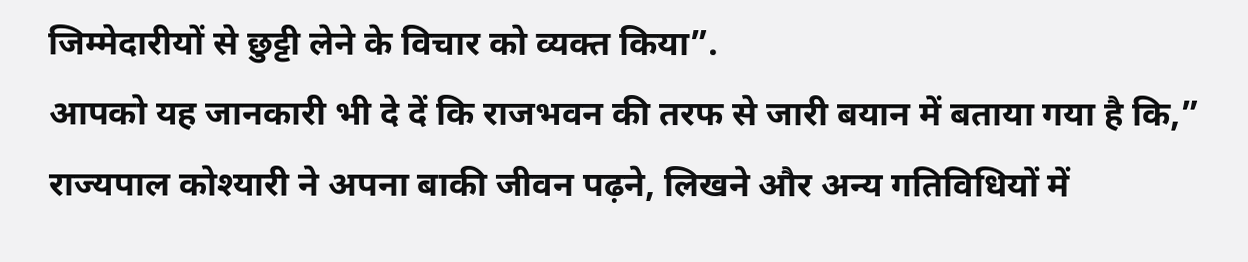जिम्मेदारीयों से छुट्टी लेने के विचार को व्यक्त किया”.
आपको यह जानकारी भी दे दें कि राजभवन की तरफ से जारी बयान में बताया गया है कि,” राज्यपाल कोश्यारी ने अपना बाकी जीवन पढ़ने, लिखने और अन्य गतिविधियों में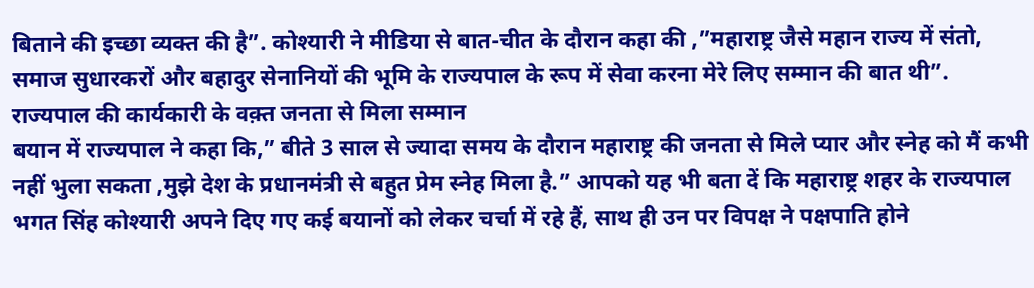बिताने की इच्छा व्यक्त की है”. कोश्यारी ने मीडिया से बात-चीत के दौरान कहा की ,”महाराष्ट्र जैसे महान राज्य में संतो, समाज सुधारकरों और बहादुर सेनानियों की भूमि के राज्यपाल के रूप में सेवा करना मेरे लिए सम्मान की बात थी”.
राज्यपाल की कार्यकारी के वक़्त जनता से मिला सम्मान
बयान में राज्यपाल ने कहा कि,” बीते 3 साल से ज्यादा समय के दौरान महाराष्ट्र की जनता से मिले प्यार और स्नेह को मैं कभी नहीं भुला सकता ,मुझे देश के प्रधानमंत्री से बहुत प्रेम स्नेह मिला है.” आपको यह भी बता दें कि महाराष्ट्र शहर के राज्यपाल भगत सिंह कोश्यारी अपने दिए गए कई बयानों को लेकर चर्चा में रहे हैं, साथ ही उन पर विपक्ष ने पक्षपाति होने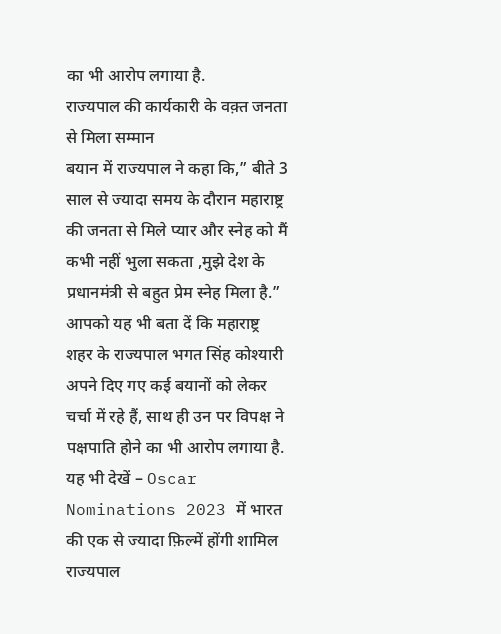का भी आरोप लगाया है.
राज्यपाल की कार्यकारी के वक़्त जनता से मिला सम्मान
बयान में राज्यपाल ने कहा कि,” बीते 3 साल से ज्यादा समय के दौरान महाराष्ट्र की जनता से मिले प्यार और स्नेह को मैं कभी नहीं भुला सकता ,मुझे देश के प्रधानमंत्री से बहुत प्रेम स्नेह मिला है.” आपको यह भी बता दें कि महाराष्ट्र शहर के राज्यपाल भगत सिंह कोश्यारी अपने दिए गए कई बयानों को लेकर चर्चा में रहे हैं, साथ ही उन पर विपक्ष ने पक्षपाति होने का भी आरोप लगाया है.
यह भी देखें – Oscar Nominations 2023 में भारत की एक से ज्यादा फ़िल्में होंगी शामिल
राज्यपाल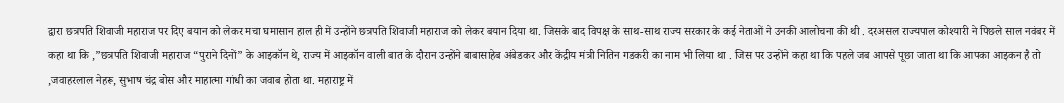द्वारा छत्रपति शिवाजी महाराज पर दिए बयान को लेकर मचा घमासान हाल ही में उन्होंने छत्रपति शिवाजी महाराज को लेकर बयान दिया था. जिसके बाद विपक्ष के साथ-साथ राज्य सरकार के कई नेताओं ने उनकी आलोचना की थी . दरअसल राज्यपाल कोश्यारी ने पिछले साल नवंबर में कहा था कि ,”छत्रपति शिवाजी महाराज “पुराने दिनों” के आइकॉन थे, राज्य में आइकॉन वाली बात के दौरान उन्होंने बाबासाहेब अंबेडकर और केंद्रीय मंत्री नितिन गडकरी का नाम भी लिया था . जिस पर उन्होंने कहा था कि पहले जब आपसे पूछा जाता था कि आपका आइकन है तो ,जवाहरलाल नेहरू, सुभाष चंद्र बोस और माहात्मा गांधी का जवाब होता था. महाराष्ट्र में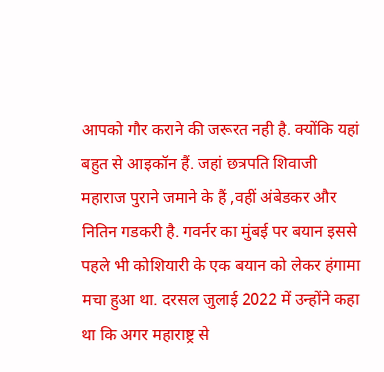आपको गौर कराने की जरूरत नही है. क्योंकि यहां बहुत से आइकॉन हैं. जहां छत्रपति शिवाजी महाराज पुराने जमाने के हैं ,वहीं अंबेडकर और नितिन गडकरी है. गवर्नर का मुंबई पर बयान इससे पहले भी कोशियारी के एक बयान को लेकर हंगामा मचा हुआ था. दरसल जुलाई 2022 में उन्होंने कहा था कि अगर महाराष्ट्र से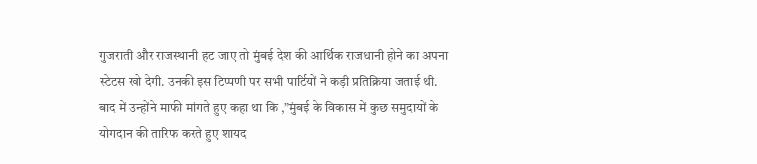गुजराती और राजस्थानी हट जाए तो मुंबई देश की आर्थिक राजधानी होने का अपना स्टेटस खो देगी. उनकी इस टिप्पणी पर सभी पार्टियों ने कड़ी प्रतिक्रिया जताई थी. बाद में उन्होंने माफी मांगते हुए कहा था कि ,”मुंबई के विकास में कुछ समुदायों के योगदान की तारिफ करते हुए शायद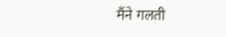मैंने गलती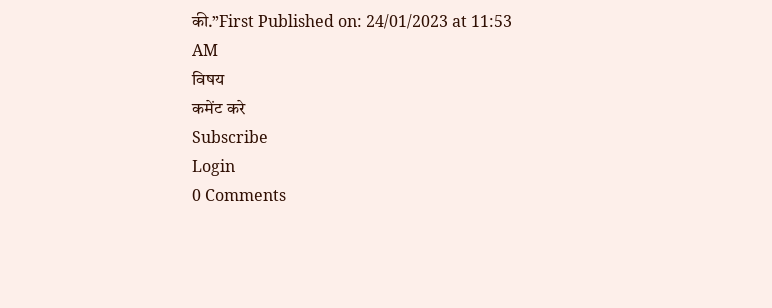की.”First Published on: 24/01/2023 at 11:53 AM
विषय
कमेंट करे
Subscribe
Login
0 Comments